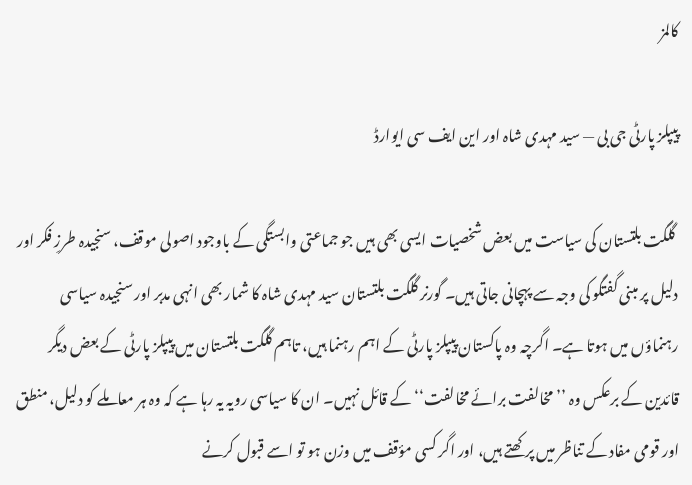کالمز

پیپلز پارٹی جی بی — سید مہدی شاہ اور این ایف سی ایوارڈ

 گلگت بلتستان کی سیاست میں بعض شخصیات ایسی بھی ہیں جو جماعتی وابستگی کے باوجود اصولی موقف، سنجیدہ طرزِ فکر اور دلیل پر مبنی گفتگو کی وجہ سے پہچانی جاتی ہیں۔ گورنر گلگت بلتستان سید مہدی شاہ کا شمار بھی انہی مدبر اور سنجیدہ سیاسی رہنماؤں میں ہوتا ہے۔ اگرچہ وہ پاکستان پیپلز پارٹی کے اہم رہنما ہیں، تاہم گلگت بلتستان میں پیپلز پارٹی کے بعض دیگر قائدین کے برعکس وہ ’’مخالفت برائے مخالفت‘‘ کے قائل نہیں۔ ان کا سیاسی رویہ یہ رہا ہے کہ وہ ہر معاملے کو دلیل، منطق اور قومی مفاد کے تناظر میں پرکھتے ہیں، اور اگر کسی مؤقف میں وزن ہو تو اسے قبول کرنے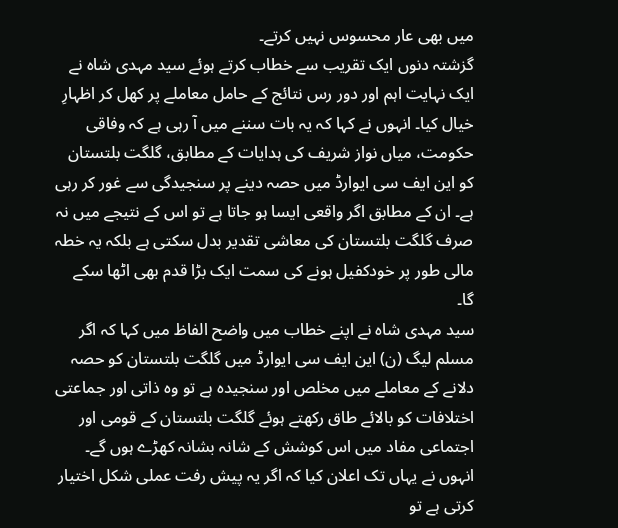میں بھی عار محسوس نہیں کرتے۔
گزشتہ دنوں ایک تقریب سے خطاب کرتے ہوئے سید مہدی شاہ نے ایک نہایت اہم اور دور رس نتائج کے حامل معاملے پر کھل کر اظہارِ خیال کیا۔ انہوں نے کہا کہ یہ بات سننے میں آ رہی ہے کہ وفاقی حکومت، میاں نواز شریف کی ہدایات کے مطابق، گلگت بلتستان کو این ایف سی ایوارڈ میں حصہ دینے پر سنجیدگی سے غور کر رہی ہے۔ ان کے مطابق اگر واقعی ایسا ہو جاتا ہے تو اس کے نتیجے میں نہ صرف گلگت بلتستان کی معاشی تقدیر بدل سکتی ہے بلکہ یہ خطہ مالی طور پر خودکفیل ہونے کی سمت ایک بڑا قدم بھی اٹھا سکے گا۔
سید مہدی شاہ نے اپنے خطاب میں واضح الفاظ میں کہا کہ اگر مسلم لیگ (ن) این ایف سی ایوارڈ میں گلگت بلتستان کو حصہ دلانے کے معاملے میں مخلص اور سنجیدہ ہے تو وہ ذاتی اور جماعتی اختلافات کو بالائے طاق رکھتے ہوئے گلگت بلتستان کے قومی اور اجتماعی مفاد میں اس کوشش کے شانہ بشانہ کھڑے ہوں گے۔ انہوں نے یہاں تک اعلان کیا کہ اگر یہ پیش رفت عملی شکل اختیار کرتی ہے تو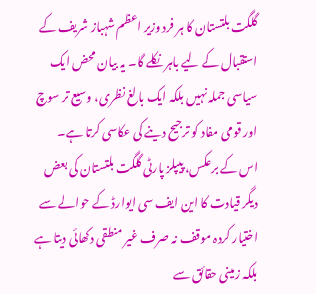گلگت بلتستان کا ہر فرد وزیر اعظم شہباز شریف کے استقبال کے لیے باہر نکلے گا۔ یہ بیان محض ایک سیاسی جملہ نہیں بلکہ ایک بالغ نظری، وسیع تر سوچ اور قومی مفاد کو ترجیح دینے کی عکاسی کرتا ہے۔
اس کے برعکس، پیپلز پارٹی گلگت بلتستان کی بعض دیگر قیادت کا این ایف سی ایوارڈ کے حوالے سے اختیار کردہ موقف نہ صرف غیر منطقی دکھائی دیتا ہے بلکہ زمینی حقائق سے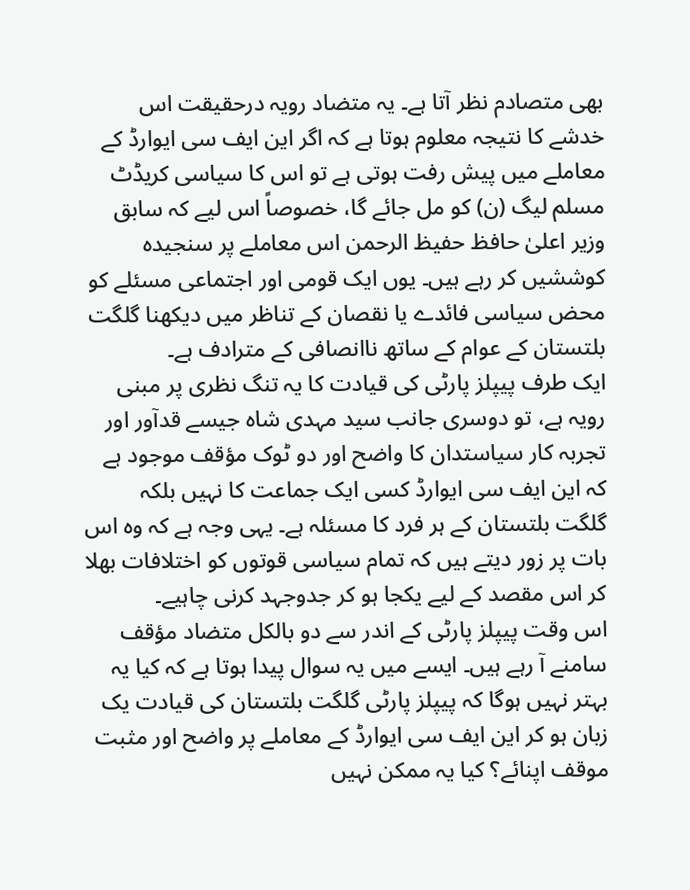بھی متصادم نظر آتا ہے۔ یہ متضاد رویہ درحقیقت اس خدشے کا نتیجہ معلوم ہوتا ہے کہ اگر این ایف سی ایوارڈ کے معاملے میں پیش رفت ہوتی ہے تو اس کا سیاسی کریڈٹ مسلم لیگ (ن) کو مل جائے گا، خصوصاً اس لیے کہ سابق وزیر اعلیٰ حافظ حفیظ الرحمن اس معاملے پر سنجیدہ کوششیں کر رہے ہیں۔ یوں ایک قومی اور اجتماعی مسئلے کو محض سیاسی فائدے یا نقصان کے تناظر میں دیکھنا گلگت بلتستان کے عوام کے ساتھ ناانصافی کے مترادف ہے۔
ایک طرف پیپلز پارٹی کی قیادت کا یہ تنگ نظری پر مبنی رویہ ہے، تو دوسری جانب سید مہدی شاہ جیسے قدآور اور تجربہ کار سیاستدان کا واضح اور دو ٹوک مؤقف موجود ہے کہ این ایف سی ایوارڈ کسی ایک جماعت کا نہیں بلکہ گلگت بلتستان کے ہر فرد کا مسئلہ ہے۔ یہی وجہ ہے کہ وہ اس بات پر زور دیتے ہیں کہ تمام سیاسی قوتوں کو اختلافات بھلا کر اس مقصد کے لیے یکجا ہو کر جدوجہد کرنی چاہیے۔
اس وقت پیپلز پارٹی کے اندر سے دو بالکل متضاد مؤقف سامنے آ رہے ہیں۔ ایسے میں یہ سوال پیدا ہوتا ہے کہ کیا یہ بہتر نہیں ہوگا کہ پیپلز پارٹی گلگت بلتستان کی قیادت یک زبان ہو کر این ایف سی ایوارڈ کے معاملے پر واضح اور مثبت موقف اپنائے؟ کیا یہ ممکن نہیں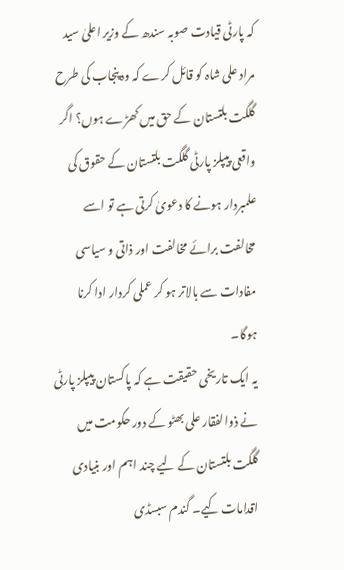کہ پارٹی قیادت صوبہ سندھ کے وزیر اعلیٰ سید مراد علی شاہ کو قائل کرے کہ وہ پنجاب کی طرح گلگت بلتستان کے حق میں کھڑے ہوں؟ اگر واقعی پیپلز پارٹی گلگت بلتستان کے حقوق کی علمبردار ہونے کا دعویٰ کرتی ہے تو اسے مخالفت برائے مخالفت اور ذاتی و سیاسی مفادات سے بالاتر ہو کر عملی کردار ادا کرنا ہوگا۔
یہ ایک تاریخی حقیقت ہے کہ پاکستان پیپلز پارٹی نے ذوالفقار علی بھٹو کے دور حکومت میں گلگت بلتستان کے لیے چند اہم اور بنیادی اقدامات کیے۔ گندم سبسڈی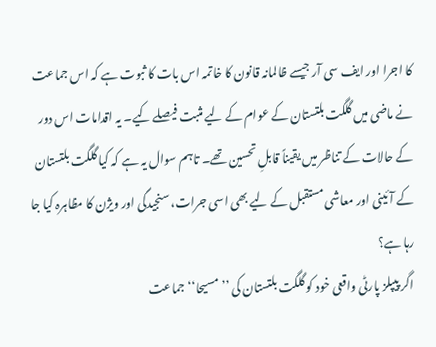کا اجرا اور ایف سی آر جیسے ظالمانہ قانون کا خاتمہ اس بات کا ثبوت ہے کہ اس جماعت نے ماضی میں گلگت بلتستان کے عوام کے لیے مثبت فیصلے کیے۔ یہ اقدامات اس دور کے حالات کے تناظر میں یقیناً قابلِ تحسین تھے۔ تاہم سوال یہ ہے کہ کیا گلگت بلتستان کے آئینی اور معاشی مستقبل کے لیے بھی اسی جرات، سنجیدگی اور ویژن کا مظاہرہ کیا جا رہا ہے؟
اگر پیپلز پارٹی واقعی خود کو گلگت بلتستان کی ’’مسیحا‘‘ جماعت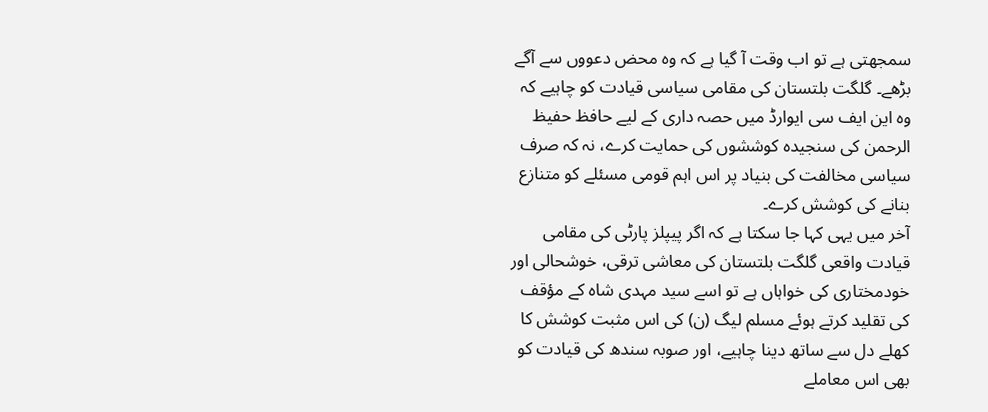سمجھتی ہے تو اب وقت آ گیا ہے کہ وہ محض دعووں سے آگے بڑھے۔ گلگت بلتستان کی مقامی سیاسی قیادت کو چاہیے کہ وہ این ایف سی ایوارڈ میں حصہ داری کے لیے حافظ حفیظ الرحمن کی سنجیدہ کوششوں کی حمایت کرے، نہ کہ صرف سیاسی مخالفت کی بنیاد پر اس اہم قومی مسئلے کو متنازع بنانے کی کوشش کرے۔
آخر میں یہی کہا جا سکتا ہے کہ اگر پیپلز پارٹی کی مقامی قیادت واقعی گلگت بلتستان کی معاشی ترقی، خوشحالی اور خودمختاری کی خواہاں ہے تو اسے سید مہدی شاہ کے مؤقف کی تقلید کرتے ہوئے مسلم لیگ (ن) کی اس مثبت کوشش کا کھلے دل سے ساتھ دینا چاہیے، اور صوبہ سندھ کی قیادت کو بھی اس معاملے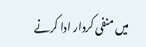میں منفی کردار ادا کرنے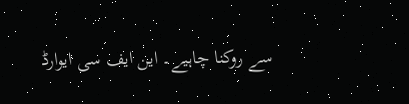سے روکنا چاہیے۔ این ایف سی ایوارڈ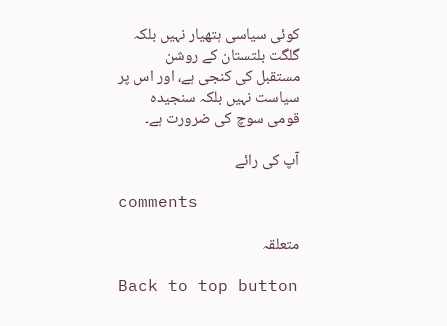کوئی سیاسی ہتھیار نہیں بلکہ گلگت بلتستان کے روشن مستقبل کی کنجی ہے، اور اس پر سیاست نہیں بلکہ سنجیدہ قومی سوچ کی ضرورت ہے۔

آپ کی رائے

comments

متعلقہ

Back to top button